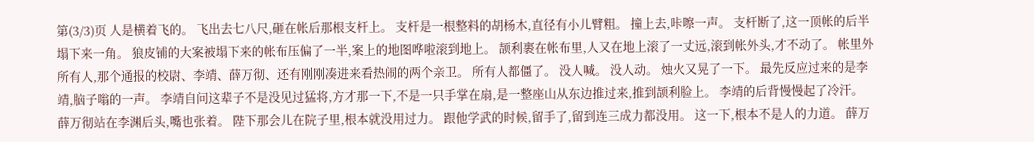第(3/3)页 人是横着飞的。 飞出去七八尺,砸在帐后那根支杆上。 支杆是一根整料的胡杨木,直径有小儿臂粗。 撞上去,咔嚓一声。 支杆断了,这一顶帐的后半塌下来一角。 狼皮铺的大案被塌下来的帐布压偏了一半,案上的地图哗啦滚到地上。 颉利裹在帐布里,人又在地上滚了一丈远,滚到帐外头,才不动了。 帐里外所有人,那个通报的校尉、李靖、薛万彻、还有刚刚凑进来看热闹的两个亲卫。 所有人都僵了。 没人喊。 没人动。 烛火又晃了一下。 最先反应过来的是李靖,脑子嗡的一声。 李靖自问这辈子不是没见过猛将,方才那一下,不是一只手掌在扇,是一整座山从东边推过来,推到颉利脸上。 李靖的后背慢慢起了冷汗。 薛万彻站在李渊后头,嘴也张着。 陛下那会儿在院子里,根本就没用过力。 跟他学武的时候,留手了,留到连三成力都没用。 这一下,根本不是人的力道。 薛万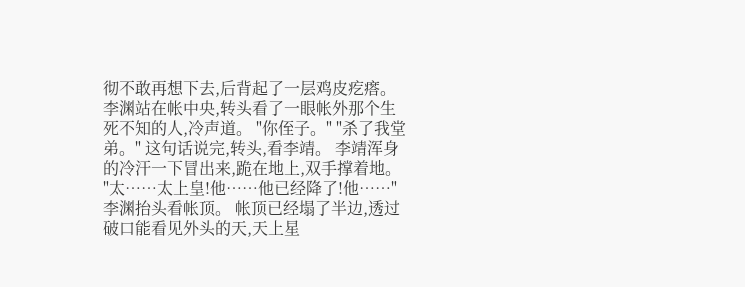彻不敢再想下去,后背起了一层鸡皮疙瘩。 李渊站在帐中央,转头看了一眼帐外那个生死不知的人,冷声道。 "你侄子。" "杀了我堂弟。" 这句话说完,转头,看李靖。 李靖浑身的冷汗一下冒出来,跪在地上,双手撑着地。 "太……太上皇!他……他已经降了!他……" 李渊抬头看帐顶。 帐顶已经塌了半边,透过破口能看见外头的天,天上星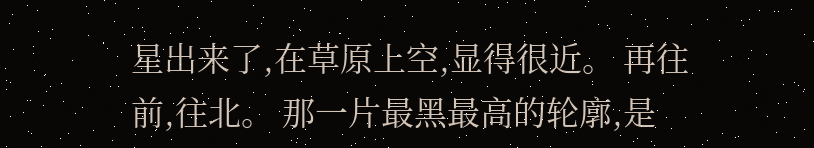星出来了,在草原上空,显得很近。 再往前,往北。 那一片最黑最高的轮廓,是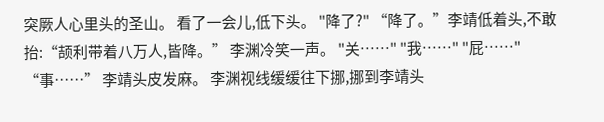突厥人心里头的圣山。 看了一会儿,低下头。 "降了?" “降了。”李靖低着头,不敢抬:“颉利带着八万人,皆降。” 李渊冷笑一声。 "关……" "我……" "屁……" “事……” 李靖头皮发麻。 李渊视线缓缓往下挪,挪到李靖头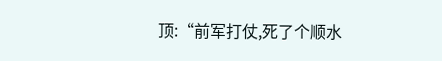顶:“前军打仗,死了个顺水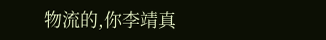物流的,你李靖真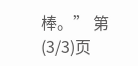棒。” 第(3/3)页